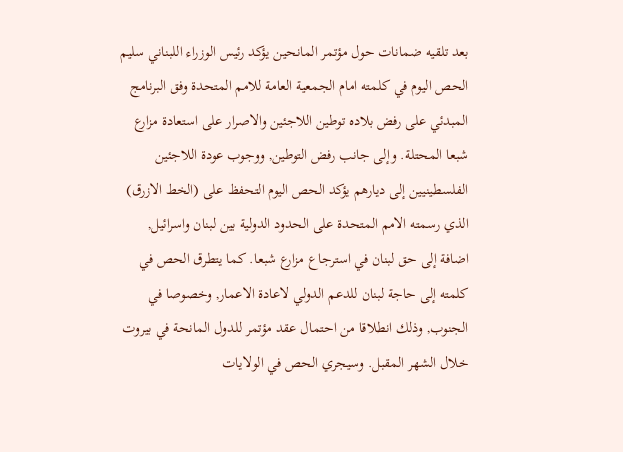بعد تلقيه ضمانات حول مؤتمر المانحين يؤكد رئيس الوزراء اللبناني سليم الحص اليوم في كلمته امام الجمعية العامة للامم المتحدة وفق البرنامج المبدئي على رفض بلاده توطين اللاجئين والاصرار على استعادة مزارع شبعا المحتلة. وإلى جانب رفض التوطين, ووجوب عودة اللاجئين الفلسطينيين إلى ديارهم يؤكد الحص اليوم التحفظ على (الخط الازرق) الذي رسمته الامم المتحدة على الحدود الدولية بين لبنان واسرائيل, اضافة إلى حق لبنان في استرجاع مزارع شبعا. كما يتطرق الحص في كلمته إلى حاجة لبنان للدعم الدولي لاعادة الاعمار, وخصوصا في الجنوب, وذلك انطلاقا من احتمال عقد مؤتمر للدول المانحة في بيروت خلال الشهر المقبل. وسيجري الحص في الولايات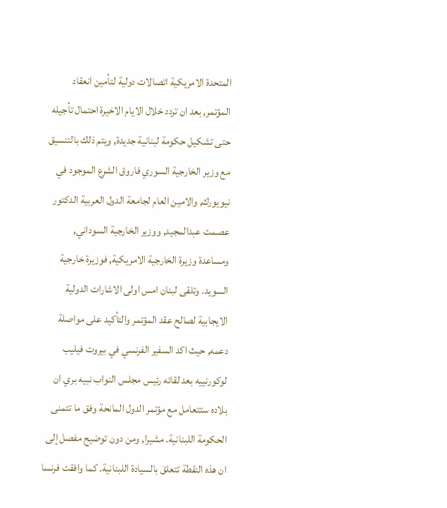المتحدة الامريكية اتصالات دولية لتأمين انعقاد المؤتمر, بعد ان تردد خلال الايام الاخيرة احتمال تأجيله حتى تشكيل حكومة لبنانية جديدة, ويتم ذلك بالتنسيق مع وزير الخارجية السوري فاروق الشرع الموجود في نيويورك, والامين العام لجامعة الدول العربية الدكتور عصمت عبدالمجيد, ووزير الخارجية السوداني, ومساعدة وزيرة الخارجية الامريكية, فوزيرة خارجية السويد. وتلقى لبنان امس اولى الاشارات الدولية الايجابية لصالح عقد المؤتمر والتأكيد على مواصلة دعمه, حيث اكد السفير الفرنسي في بيروت فيليب لوكورنييه بعد لقائه رئيس مجلس النواب نبيه بري ان بلاده ستتعامل مع مؤتمر الدول المانحة وفق ما تتمنى الحكومة اللبنانية. مشيرا, ومن دون توضيح مفصل إلى ان هذه النقطة تتعلق بالسيادة اللبنانية. كما وافقت فرنسا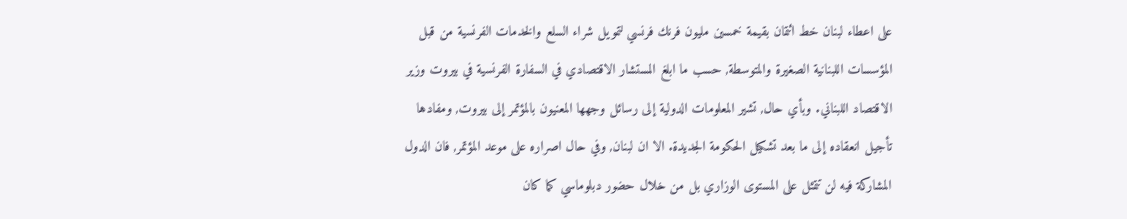على اعطاء لبنان خط ائتمان بقيمة خمسين مليون فرنك فرنسي لتمويل شراء السلع والخدمات الفرنسية من قبل المؤسسات اللبنانية الصغيرة والمتوسطة, حسب ما ابلغ المستشار الاقتصادي في السفارة الفرنسية في بيروت وزير الاقتصاد اللبناني. وبأي حال, تشير المعلومات الدولية إلى رسائل وجهها المعنيون بالمؤتمر إلى بيروت, ومفادها تأجيل انعقاده إلى ما بعد تشكيل الحكومة الجديدة. الا ان لبنان, وفي حال اصراره على موعد المؤتمر, فان الدول المشاركة فيه لن تتمثل على المستوى الوزاري بل من خلال حضور دبلوماسي كما كان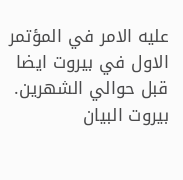عليه الامر في المؤتمر الاول في بيروت ايضا قبل حوالي الشهرين. بيروت البيان